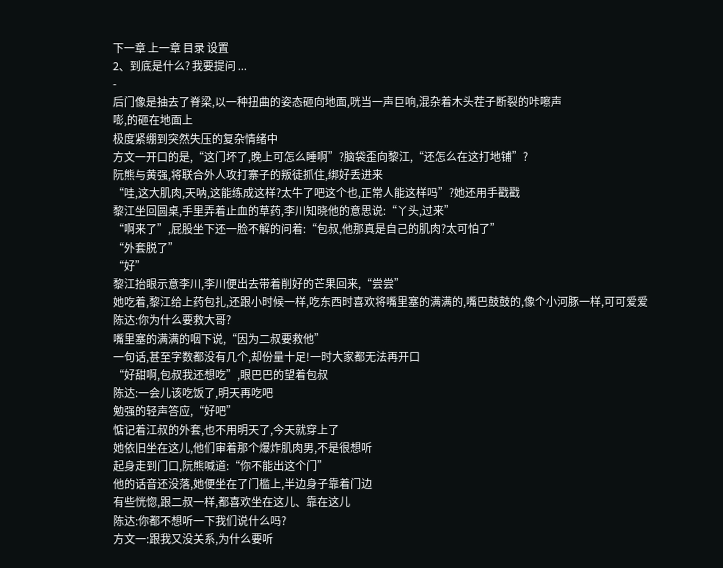下一章 上一章 目录 设置
2、到底是什么? 我要提问 ...
-
后门像是抽去了脊梁,以一种扭曲的姿态砸向地面,咣当一声巨响,混杂着木头茬子断裂的咔嚓声
嘭,的砸在地面上
极度紧绷到突然失压的复杂情绪中
方文一开口的是,“这门坏了,晚上可怎么睡啊”?脑袋歪向黎江,“还怎么在这打地铺”?
阮熊与黄强,将联合外人攻打寨子的叛徒抓住,绑好丢进来
“哇,这大肌肉,天呐,这能练成这样?太牛了吧这个也,正常人能这样吗”?她还用手戳戳
黎江坐回圆桌,手里弄着止血的草药,李川知晓他的意思说:“丫头,过来”
“啊来了”,屁股坐下还一脸不解的问着:“包叔,他那真是自己的肌肉?太可怕了”
“外套脱了”
“好”
黎江抬眼示意李川,李川便出去带着削好的芒果回来,“尝尝”
她吃着,黎江给上药包扎,还跟小时候一样,吃东西时喜欢将嘴里塞的满满的,嘴巴鼓鼓的,像个小河豚一样,可可爱爱
陈达:你为什么要救大哥?
嘴里塞的满满的咽下说,“因为二叔要救他”
一句话,甚至字数都没有几个,却份量十足!一时大家都无法再开口
“好甜啊,包叔我还想吃”,眼巴巴的望着包叔
陈达:一会儿该吃饭了,明天再吃吧
勉强的轻声答应,“好吧”
惦记着江叔的外套,也不用明天了,今天就穿上了
她依旧坐在这儿,他们审着那个爆炸肌肉男,不是很想听
起身走到门口,阮熊喊道:“你不能出这个门”
他的话音还没落,她便坐在了门槛上,半边身子靠着门边
有些恍惚,跟二叔一样,都喜欢坐在这儿、靠在这儿
陈达:你都不想听一下我们说什么吗?
方文一:跟我又没关系,为什么要听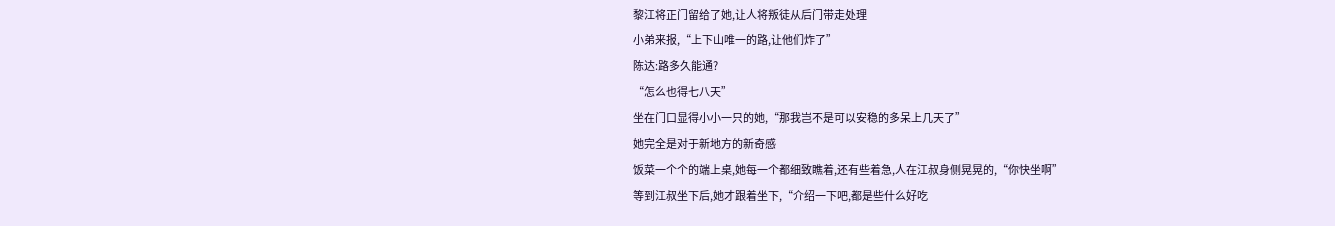黎江将正门留给了她,让人将叛徒从后门带走处理
小弟来报,“上下山唯一的路,让他们炸了”
陈达:路多久能通?
“怎么也得七八天”
坐在门口显得小小一只的她,“那我岂不是可以安稳的多呆上几天了”
她完全是对于新地方的新奇感
饭菜一个个的端上桌,她每一个都细致瞧着,还有些着急,人在江叔身侧晃晃的,“你快坐啊”
等到江叔坐下后,她才跟着坐下,“介绍一下吧,都是些什么好吃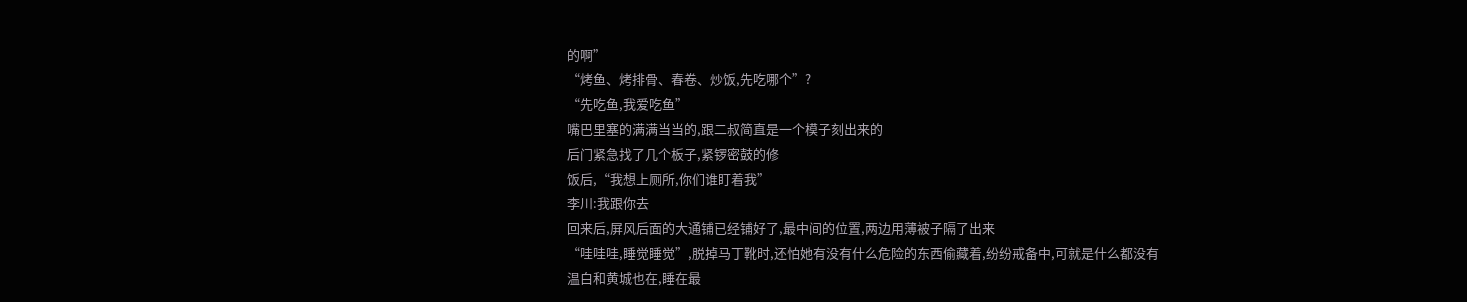的啊”
“烤鱼、烤排骨、春卷、炒饭,先吃哪个”?
“先吃鱼,我爱吃鱼”
嘴巴里塞的满满当当的,跟二叔简直是一个模子刻出来的
后门紧急找了几个板子,紧锣密鼓的修
饭后,“我想上厕所,你们谁盯着我”
李川:我跟你去
回来后,屏风后面的大通铺已经铺好了,最中间的位置,两边用薄被子隔了出来
“哇哇哇,睡觉睡觉”,脱掉马丁靴时,还怕她有没有什么危险的东西偷藏着,纷纷戒备中,可就是什么都没有
温白和黄城也在,睡在最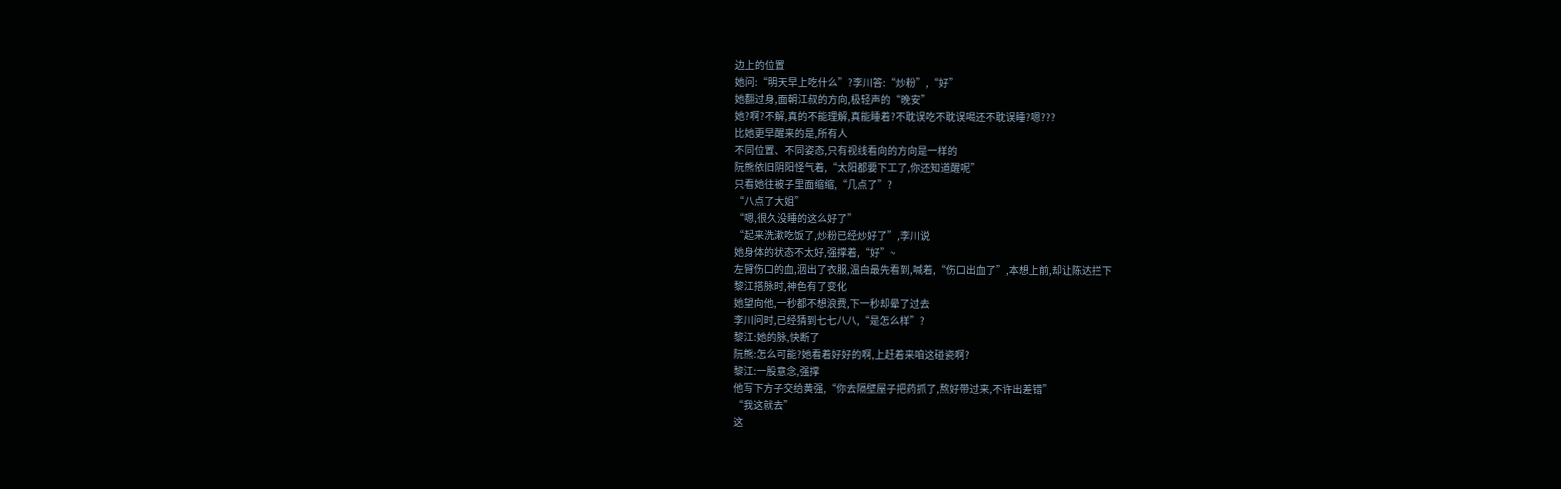边上的位置
她问:“明天早上吃什么”?李川答:“炒粉”,“好”
她翻过身,面朝江叔的方向,极轻声的“晚安”
她?啊?不解,真的不能理解,真能睡着?不耽误吃不耽误喝还不耽误睡?嗯???
比她更早醒来的是,所有人
不同位置、不同姿态,只有视线看向的方向是一样的
阮熊依旧阴阳怪气着,“太阳都要下工了,你还知道醒呢”
只看她往被子里面缩缩,“几点了”?
“八点了大姐”
“嗯,很久没睡的这么好了”
“起来洗漱吃饭了,炒粉已经炒好了”,李川说
她身体的状态不太好,强撑着,“好”~
左臂伤口的血,洇出了衣服,温白最先看到,喊着,“伤口出血了”,本想上前,却让陈达拦下
黎江搭脉时,神色有了变化
她望向他,一秒都不想浪费,下一秒却晕了过去
李川问时,已经猜到七七八八,“是怎么样”?
黎江:她的脉,快断了
阮熊:怎么可能?她看着好好的啊,上赶着来咱这碰瓷啊?
黎江:一股意念,强撑
他写下方子交给黄强,“你去隔壁屋子把药抓了,熬好带过来,不许出差错”
“我这就去”
这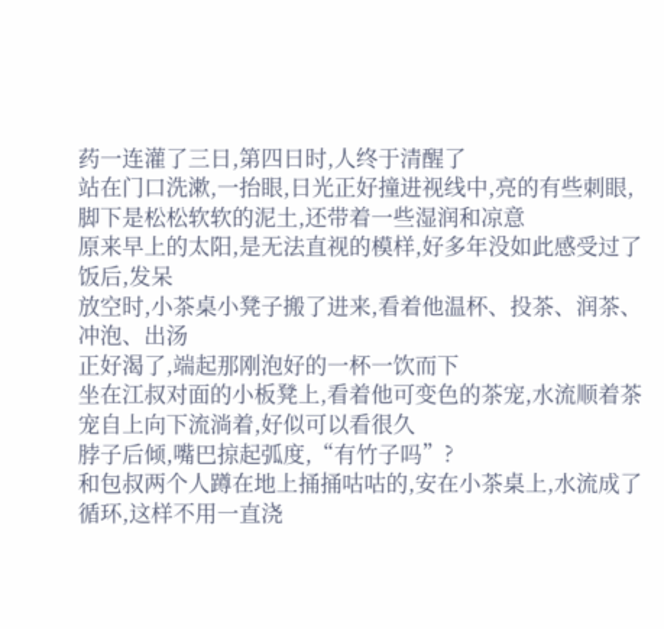药一连灌了三日,第四日时,人终于清醒了
站在门口洗漱,一抬眼,日光正好撞进视线中,亮的有些刺眼,脚下是松松软软的泥土,还带着一些湿润和凉意
原来早上的太阳,是无法直视的模样,好多年没如此感受过了
饭后,发呆
放空时,小茶桌小凳子搬了进来,看着他温杯、投茶、润茶、冲泡、出汤
正好渴了,端起那刚泡好的一杯一饮而下
坐在江叔对面的小板凳上,看着他可变色的茶宠,水流顺着茶宠自上向下流淌着,好似可以看很久
脖子后倾,嘴巴掠起弧度,“有竹子吗”?
和包叔两个人蹲在地上捅捅咕咕的,安在小茶桌上,水流成了循环,这样不用一直浇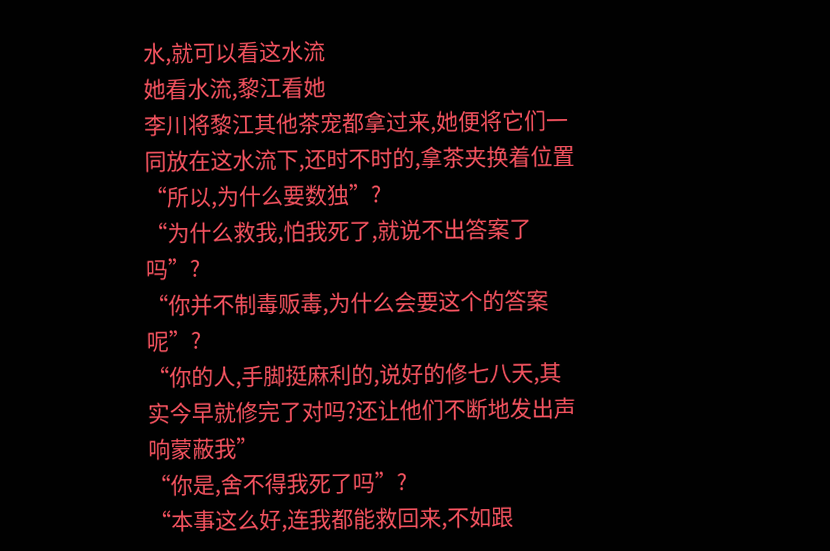水,就可以看这水流
她看水流,黎江看她
李川将黎江其他茶宠都拿过来,她便将它们一同放在这水流下,还时不时的,拿茶夹换着位置
“所以,为什么要数独”?
“为什么救我,怕我死了,就说不出答案了吗”?
“你并不制毒贩毒,为什么会要这个的答案呢”?
“你的人,手脚挺麻利的,说好的修七八天,其实今早就修完了对吗?还让他们不断地发出声响蒙蔽我”
“你是,舍不得我死了吗”?
“本事这么好,连我都能救回来,不如跟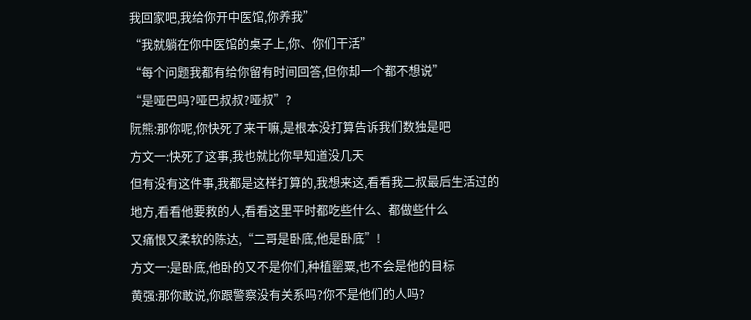我回家吧,我给你开中医馆,你养我”
“我就躺在你中医馆的桌子上,你、你们干活”
“每个问题我都有给你留有时间回答,但你却一个都不想说”
“是哑巴吗?哑巴叔叔?哑叔”?
阮熊:那你呢,你快死了来干嘛,是根本没打算告诉我们数独是吧
方文一:快死了这事,我也就比你早知道没几天
但有没有这件事,我都是这样打算的,我想来这,看看我二叔最后生活过的地方,看看他要救的人,看看这里平时都吃些什么、都做些什么
又痛恨又柔软的陈达,“二哥是卧底,他是卧底”!
方文一:是卧底,他卧的又不是你们,种植罂粟,也不会是他的目标
黄强:那你敢说,你跟警察没有关系吗?你不是他们的人吗?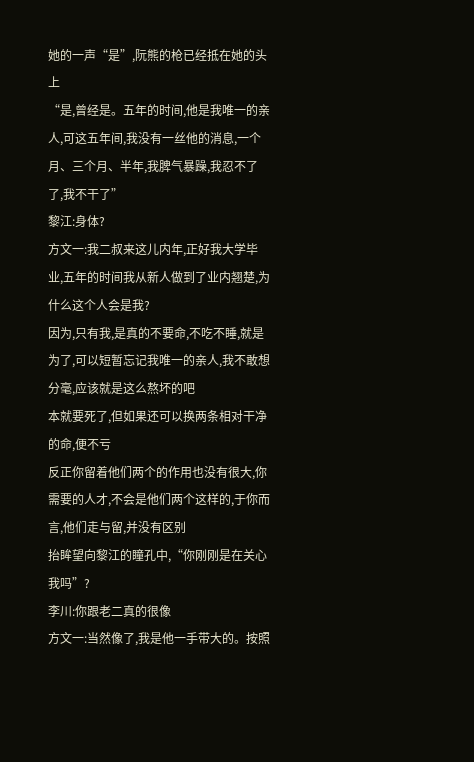她的一声“是”,阮熊的枪已经抵在她的头上
“是,曾经是。五年的时间,他是我唯一的亲人,可这五年间,我没有一丝他的消息,一个月、三个月、半年,我脾气暴躁,我忍不了了,我不干了”
黎江:身体?
方文一:我二叔来这儿内年,正好我大学毕业,五年的时间我从新人做到了业内翘楚,为什么这个人会是我?
因为,只有我,是真的不要命,不吃不睡,就是为了,可以短暂忘记我唯一的亲人,我不敢想分毫,应该就是这么熬坏的吧
本就要死了,但如果还可以换两条相对干净的命,便不亏
反正你留着他们两个的作用也没有很大,你需要的人才,不会是他们两个这样的,于你而言,他们走与留,并没有区别
抬眸望向黎江的瞳孔中,“你刚刚是在关心我吗”?
李川:你跟老二真的很像
方文一:当然像了,我是他一手带大的。按照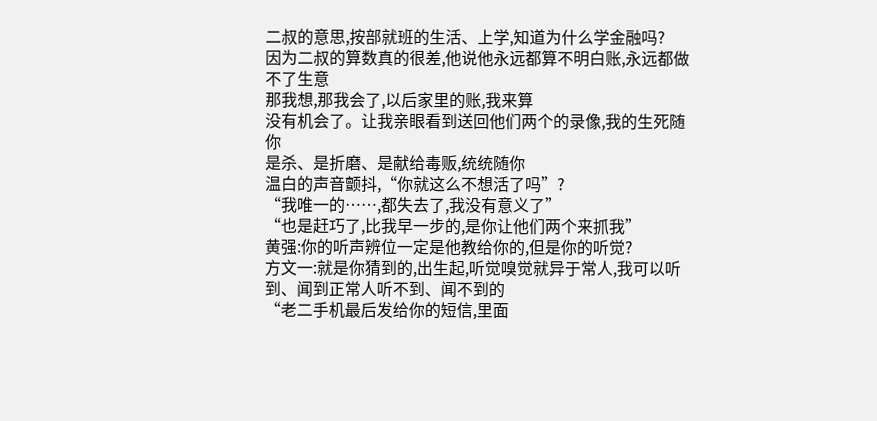二叔的意思,按部就班的生活、上学,知道为什么学金融吗?
因为二叔的算数真的很差,他说他永远都算不明白账,永远都做不了生意
那我想,那我会了,以后家里的账,我来算
没有机会了。让我亲眼看到送回他们两个的录像,我的生死随你
是杀、是折磨、是献给毒贩,统统随你
温白的声音颤抖,“你就这么不想活了吗”?
“我唯一的……,都失去了,我没有意义了”
“也是赶巧了,比我早一步的,是你让他们两个来抓我”
黄强:你的听声辨位一定是他教给你的,但是你的听觉?
方文一:就是你猜到的,出生起,听觉嗅觉就异于常人,我可以听到、闻到正常人听不到、闻不到的
“老二手机最后发给你的短信,里面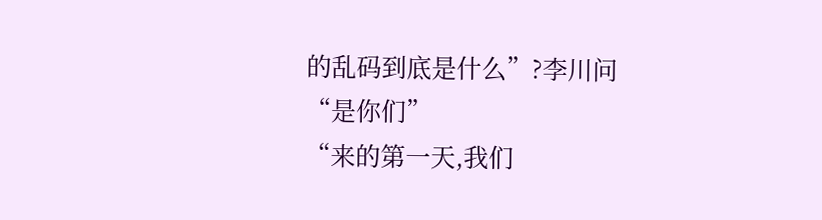的乱码到底是什么”?李川问
“是你们”
“来的第一天,我们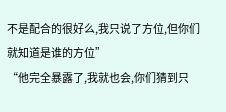不是配合的很好么,我只说了方位,但你们就知道是谁的方位”
“他完全暴露了,我就也会,你们猜到只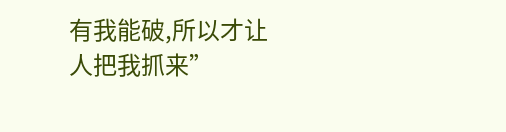有我能破,所以才让人把我抓来”